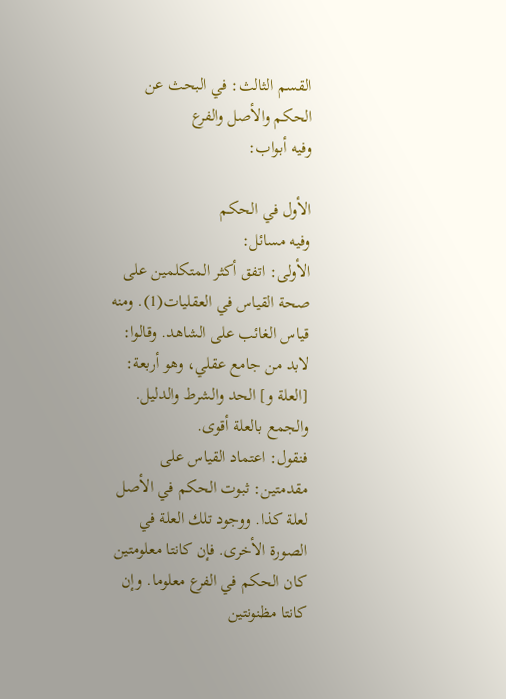القسم الثالث: في البحث عن الحكم والأصل والفرع
وفيه أبواب:

الأول في الحكم
وفيه مسائل:
الأولى: اتفق أكثر المتكلمين على صحة القياس في العقليات(1). ومنه قياس الغائب على الشاهد. وقالوا: لابد من جامع عقلي، وهو أربعة: [العلة و] الحد والشرط والدليل. والجمع بالعلة أقوى.
فنقول: اعتماد القياس على مقدمتين: ثبوت الحكم في الأصل لعلة كذا. ووجود تلك العلة في الصورة الأخرى. فإن كانتا معلومتين كان الحكم في الفرع معلوما. وإن كانتا مظنونتين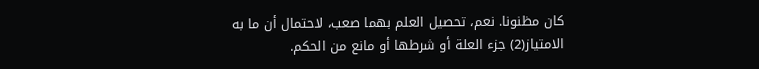كان مظنونا. نعم، تحصيل العلم بهما صعب، لاحتمال أن ما به الامتياز(2) جزء العلة أو شرطها أو مانع من الحكم.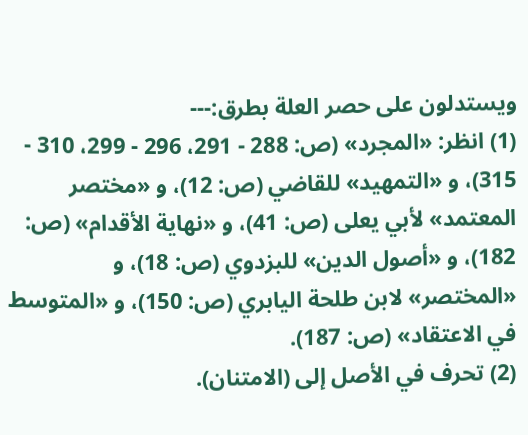ويستدلون على حصر العلة بطرق:---
(1) انظر: «المجرد» (ص: 288 - 291، 296 - 299، 310 - 315)، و «التمهيد» للقاضي (ص: 12)، و «مختصر المعتمد» لأبي يعلى (ص: 41)، و «نهاية الأقدام» (ص: 182)، و «أصول الدين» للبزدوي (ص: 18)، و «المختصر» لابن طلحة اليابري (ص: 150)، و «المتوسط في الاعتقاد» (ص: 187).
(2) تحرف في الأصل إلى (الامتنان).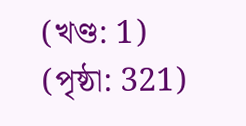(খণ্ড: 1) (পৃষ্ঠা: 321)